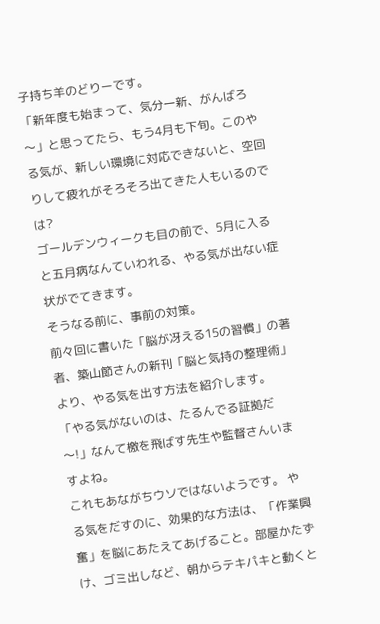子持ち羊のどりーです。
「新年度も始まって、気分一新、がんばろ〜」と思ってたら、もう4月も下旬。このやる気が、新しい環境に対応できないと、空回りして疲れがそろそろ出てきた人もいるのでは?
ゴールデンウィークも目の前で、5月に入ると五月病なんていわれる、やる気が出ない症状がでてきます。
そうなる前に、事前の対策。
前々回に書いた「脳が冴える15の習慣」の著者、築山節さんの新刊「脳と気持の整理術」より、やる気を出す方法を紹介します。
「やる気がないのは、たるんでる証拠だ〜!」なんて檄を飛ばす先生や監督さんいますよね。
これもあながちウソではないようです。 やる気をだすのに、効果的な方法は、「作業興奮」を脳にあたえてあげること。部屋かたずけ、ゴミ出しなど、朝からテキパキと動くと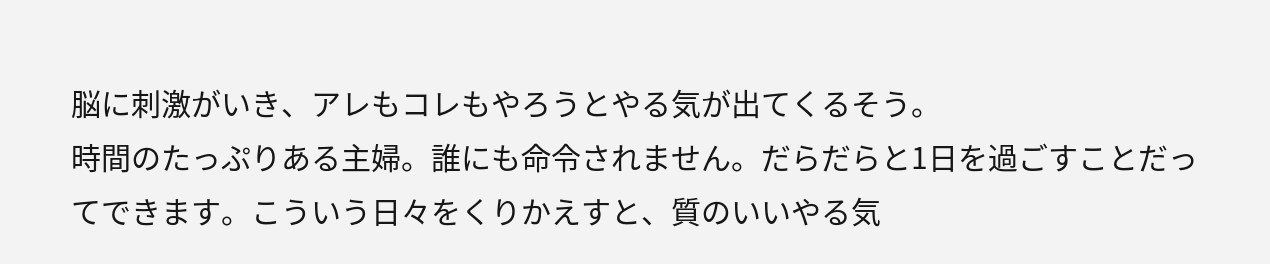脳に刺激がいき、アレもコレもやろうとやる気が出てくるそう。
時間のたっぷりある主婦。誰にも命令されません。だらだらと1日を過ごすことだってできます。こういう日々をくりかえすと、質のいいやる気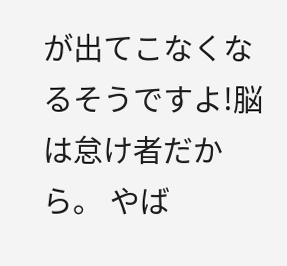が出てこなくなるそうですよ!脳は怠け者だから。 やば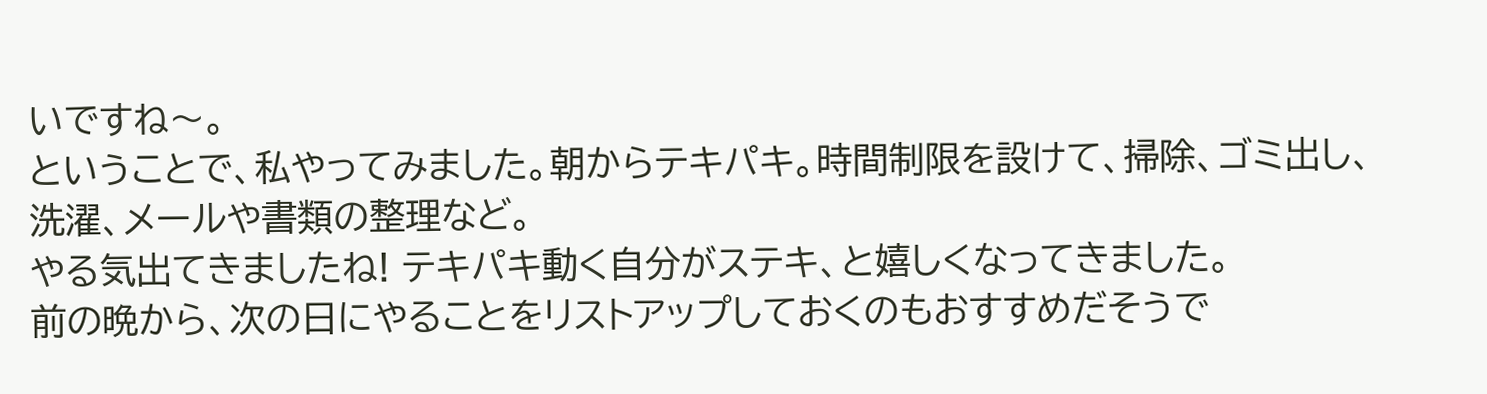いですね〜。
ということで、私やってみました。朝からテキパキ。時間制限を設けて、掃除、ゴミ出し、洗濯、メールや書類の整理など。
やる気出てきましたね! テキパキ動く自分がステキ、と嬉しくなってきました。
前の晩から、次の日にやることをリストアップしておくのもおすすめだそうで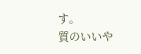す。
質のいいや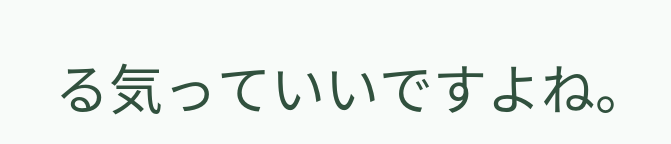る気っていいですよね。